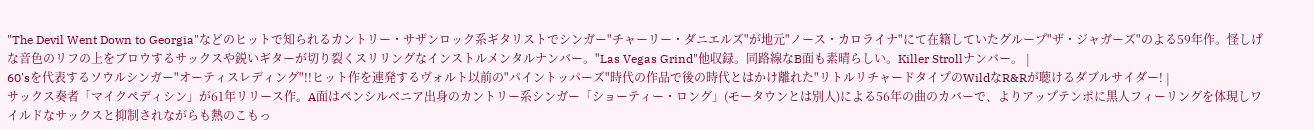"The Devil Went Down to Georgia"などのヒットで知られるカントリー・サザンロック系ギタリストでシンガー"チャーリー・ダニエルズ"が地元"ノース・カロライナ"にて在籍していたグループ"ザ・ジャガーズ"のよる59年作。怪しげな音色のリフの上をブロウするサックスや鋭いギターが切り裂くスリリングなインストルメンタルナンバー。"Las Vegas Grind"他収録。同路線なB面も素晴らしい。Killer Strollナンバー。 |
60'sを代表するソウルシンガー"オーティスレディング"!!ヒット作を連発するヴォルト以前の"パイントッパーズ"時代の作品で後の時代とはかけ離れた"リトルリチャードタイプのWildなR&Rが聴けるダブルサイダー! |
サックス奏者「マイクペディシン」が61年リリース作。A面はペンシルベニア出身のカントリー系シンガー「ショーティー・ロング」(モータウンとは別人)による56年の曲のカバーで、よりアップテンポに黒人フィーリングを体現しワイルドなサックスと抑制されながらも熱のこもっ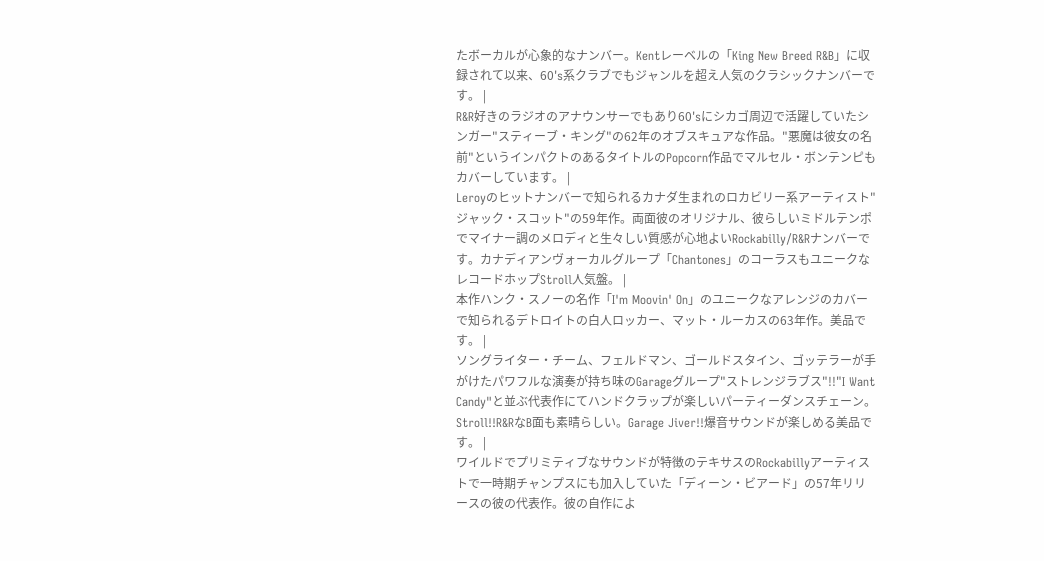たボーカルが心象的なナンバー。Kentレーベルの「King New Breed R&B」に収録されて以来、60's系クラブでもジャンルを超え人気のクラシックナンバーです。 |
R&R好きのラジオのアナウンサーでもあり60'sにシカゴ周辺で活躍していたシンガー"スティーブ・キング"の62年のオブスキュアな作品。"悪魔は彼女の名前"というインパクトのあるタイトルのPopcorn作品でマルセル・ボンテンピもカバーしています。 |
Leroyのヒットナンバーで知られるカナダ生まれのロカビリー系アーティスト"ジャック・スコット"の59年作。両面彼のオリジナル、彼らしいミドルテンポでマイナー調のメロディと生々しい質感が心地よいRockabilly/R&Rナンバーです。カナディアンヴォーカルグループ「Chantones」のコーラスもユニークなレコードホップStroll人気盤。 |
本作ハンク・スノーの名作「I'm Moovin' On」のユニークなアレンジのカバーで知られるデトロイトの白人ロッカー、マット・ルーカスの63年作。美品です。 |
ソングライター・チーム、フェルドマン、ゴールドスタイン、ゴッテラーが手がけたパワフルな演奏が持ち味のGarageグループ"ストレンジラブス"!!"I Want Candy"と並ぶ代表作にてハンドクラップが楽しいパーティーダンスチェーン。Stroll!!R&RなB面も素晴らしい。Garage Jiver!!爆音サウンドが楽しめる美品です。 |
ワイルドでプリミティブなサウンドが特徴のテキサスのRockabillyアーティストで一時期チャンプスにも加入していた「ディーン・ビアード」の57年リリースの彼の代表作。彼の自作によ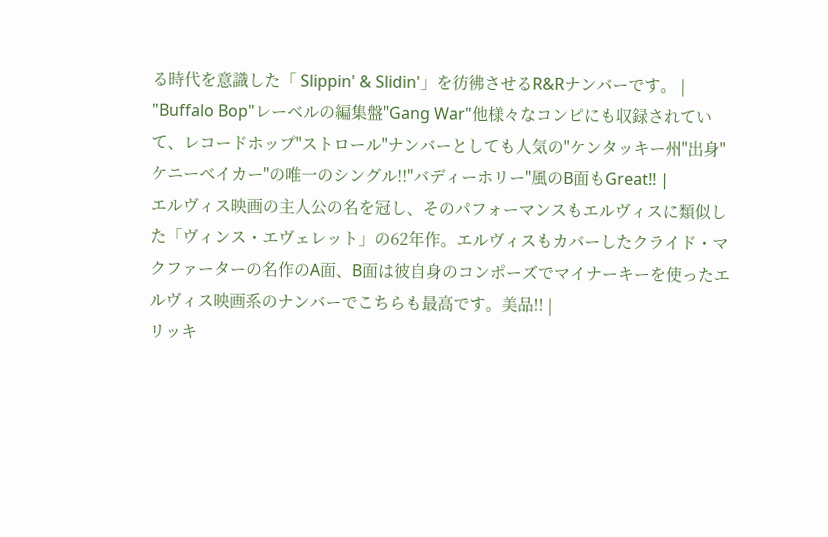る時代を意識した「 Slippin' & Slidin'」を彷彿させるR&Rナンバーです。 |
"Buffalo Bop"レーベルの編集盤"Gang War"他様々なコンピにも収録されていて、レコードホップ"ストロール"ナンバーとしても人気の"ケンタッキー州"出身"ケニーベイカー"の唯一のシングル!!"バディーホリー"風のB面もGreat!! |
エルヴィス映画の主人公の名を冠し、そのパフォーマンスもエルヴィスに類似した「ヴィンス・エヴェレット」の62年作。エルヴィスもカバーしたクライド・マクファーターの名作のA面、B面は彼自身のコンポーズでマイナーキーを使ったエルヴィス映画系のナンバーでこちらも最高です。美品!! |
リッキ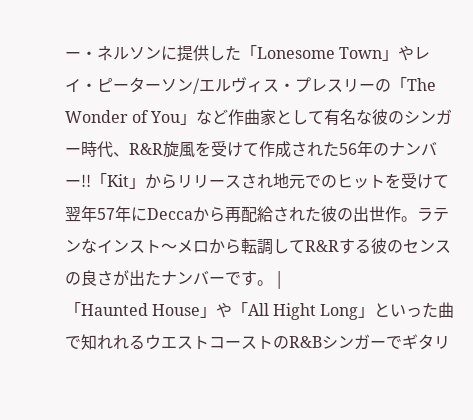ー・ネルソンに提供した「Lonesome Town」やレイ・ピーターソン/エルヴィス・プレスリーの「The Wonder of You」など作曲家として有名な彼のシンガー時代、R&R旋風を受けて作成された56年のナンバー!!「Kit」からリリースされ地元でのヒットを受けて翌年57年にDeccaから再配給された彼の出世作。ラテンなインスト〜メロから転調してR&Rする彼のセンスの良さが出たナンバーです。 |
「Haunted House」や「All Hight Long」といった曲で知れれるウエストコーストのR&Bシンガーでギタリ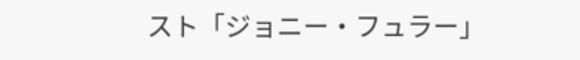スト「ジョニー・フュラー」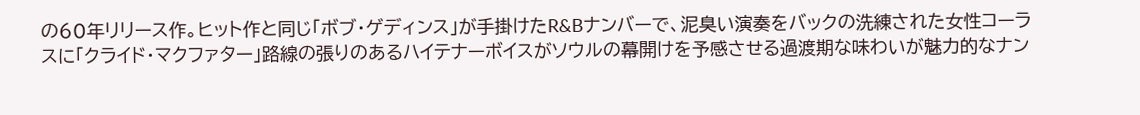の60年リリース作。ヒット作と同じ「ボブ・ゲディンス」が手掛けたR&Bナンバーで、泥臭い演奏をバックの洗練された女性コーラスに「クライド・マクファター」路線の張りのあるハイテナーボイスがソウルの幕開けを予感させる過渡期な味わいが魅力的なナン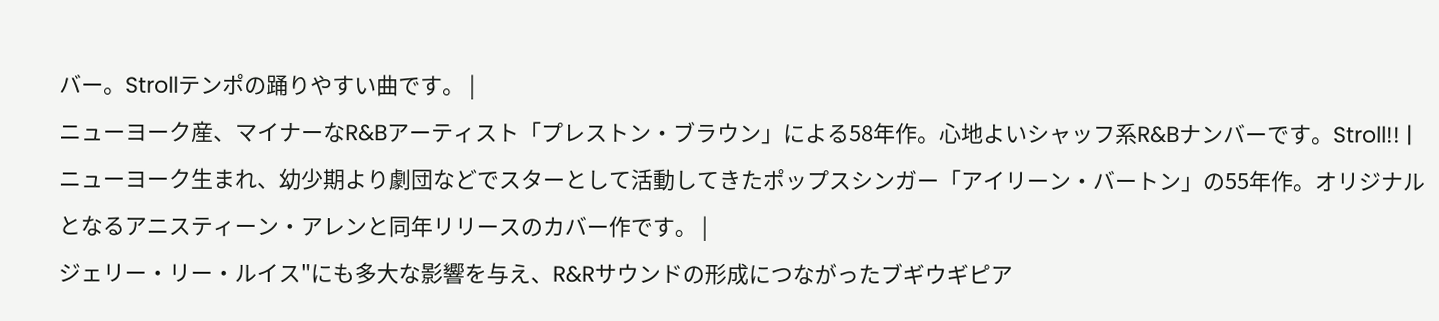バー。Strollテンポの踊りやすい曲です。 |
ニューヨーク産、マイナーなR&Bアーティスト「プレストン・ブラウン」による58年作。心地よいシャッフ系R&Bナンバーです。Stroll!! |
ニューヨーク生まれ、幼少期より劇団などでスターとして活動してきたポップスシンガー「アイリーン・バートン」の55年作。オリジナルとなるアニスティーン・アレンと同年リリースのカバー作です。 |
ジェリー・リー・ルイス"にも多大な影響を与え、R&Rサウンドの形成につながったブギウギピア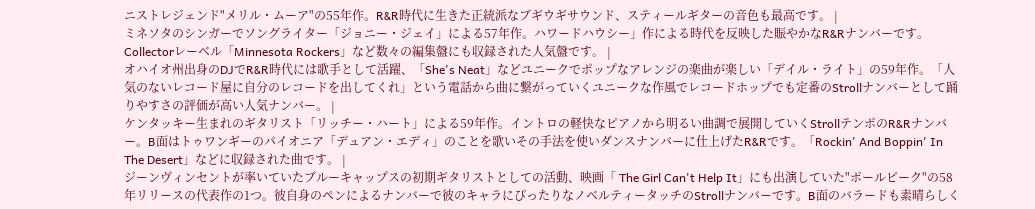ニストレジェンド"メリル・ムーア"の55年作。R&R時代に生きた正統派なブギウギサウンド、スティールギターの音色も最高です。 |
ミネソタのシンガーでソングライター「ジョニー・ジェイ」による57年作。ハワードハウシー」作による時代を反映した賑やかなR&Rナンバーです。Collectorレーベル「Minnesota Rockers」など数々の編集盤にも収録された人気盤です。 |
オハイオ州出身のDJでR&R時代には歌手として活躍、「She's Neat」などユニークでポップなアレンジの楽曲が楽しい「デイル・ライト」の59年作。「人気のないレコード屋に自分のレコードを出してくれ」という電話から曲に繋がっていくユニークな作風でレコードホップでも定番のStrollナンバーとして踊りやすさの評価が高い人気ナンバー。 |
ケンタッキー生まれのギタリスト「リッチー・ハート」による59年作。イントロの軽快なピアノから明るい曲調で展開していくStrollテンポのR&Rナンバー。B面はトゥワンギーのパイオニア「デュアン・エディ」のことを歌いその手法を使いダンスナンバーに仕上げたR&Rです。「Rockin' And Boppin' In The Desert」などに収録された曲です。 |
ジーンヴィンセントが率いていたブルーキャップスの初期ギタリストとしての活動、映画「 The Girl Can't Help It」にも出演していた"ポールピーク"の58年リリースの代表作の1つ。彼自身のペンによるナンバーで彼のキャラにぴったりなノベルティータッチのStrollナンバーです。B面のバラードも素晴らしく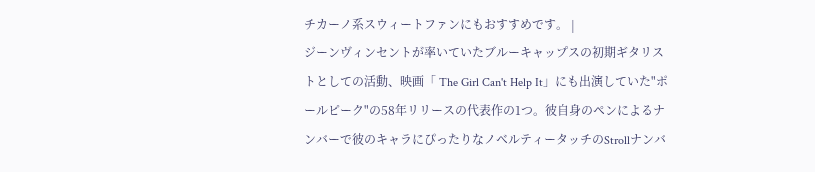チカーノ系スウィートファンにもおすすめです。 |
ジーンヴィンセントが率いていたブルーキャップスの初期ギタリストとしての活動、映画「 The Girl Can't Help It」にも出演していた"ポールピーク"の58年リリースの代表作の1つ。彼自身のペンによるナンバーで彼のキャラにぴったりなノベルティータッチのStrollナンバ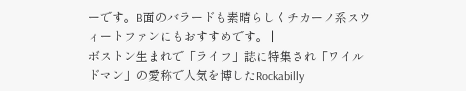ーです。B面のバラードも素晴らしくチカーノ系スウィートファンにもおすすめです。 |
ボストン生まれで「ライフ」誌に特集され「ワイルドマン」の愛称で人気を博したRockabilly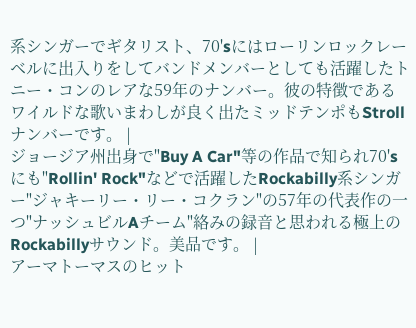系シンガーでギタリスト、70'sにはローリンロックレーベルに出入りをしてバンドメンバーとしても活躍したトニー・コンのレアな59年のナンバー。彼の特徴であるワイルドな歌いまわしが良く出たミッドテンポもStrollナンバーです。 |
ジョージア州出身で"Buy A Car"等の作品で知られ70'sにも"Rollin' Rock"などで活躍したRockabilly系シンガー"ジャキーリー・リー・コクラン"の57年の代表作の一つ"ナッシュビルAチーム"絡みの録音と思われる極上のRockabillyサウンド。美品です。 |
アーマトーマスのヒット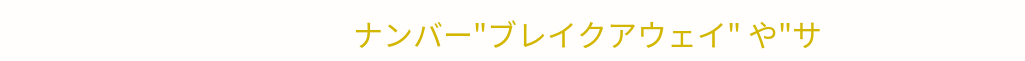ナンバー"ブレイクアウェイ" や"サ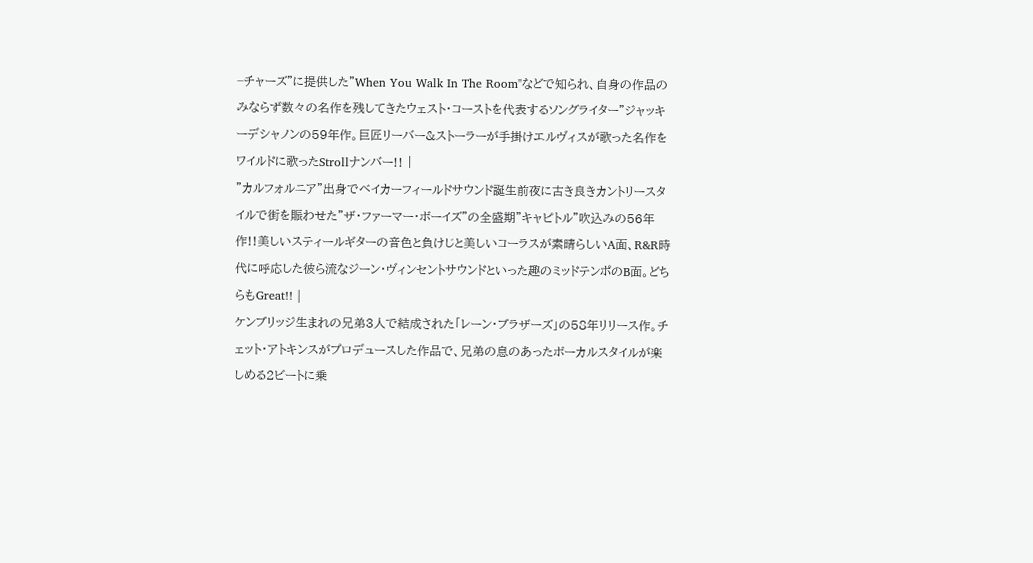−チャーズ"に提供した"When You Walk In The Room"などで知られ、自身の作品のみならず数々の名作を残してきたウェスト・コーストを代表するソングライター"ジャッキーデシャノンの59年作。巨匠リーバー&ストーラーが手掛けエルヴィスが歌った名作をワイルドに歌ったStrollナンバー!! |
"カルフォルニア"出身でベイカーフィールドサウンド誕生前夜に古き良きカントリースタイルで街を賑わせた"ザ・ファーマー・ボーイズ"の全盛期"キャピトル"吹込みの56年作!!美しいスティールギターの音色と負けじと美しいコーラスが素晴らしいA面、R&R時代に呼応した彼ら流なジーン・ヴィンセントサウンドといった趣のミッドテンポのB面。どちらもGreat!! |
ケンブリッジ生まれの兄弟3人で結成された「レーン・ブラザーズ」の58年リリース作。チェット・アトキンスがプロデュースした作品で、兄弟の息のあったボーカルスタイルが楽しめる2ビートに乗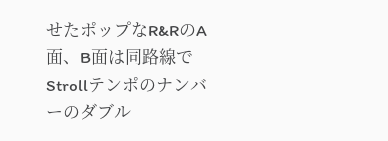せたポップなR&RのA面、B面は同路線でStrollテンポのナンバーのダブル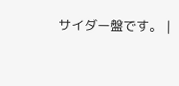サイダー盤です。 |